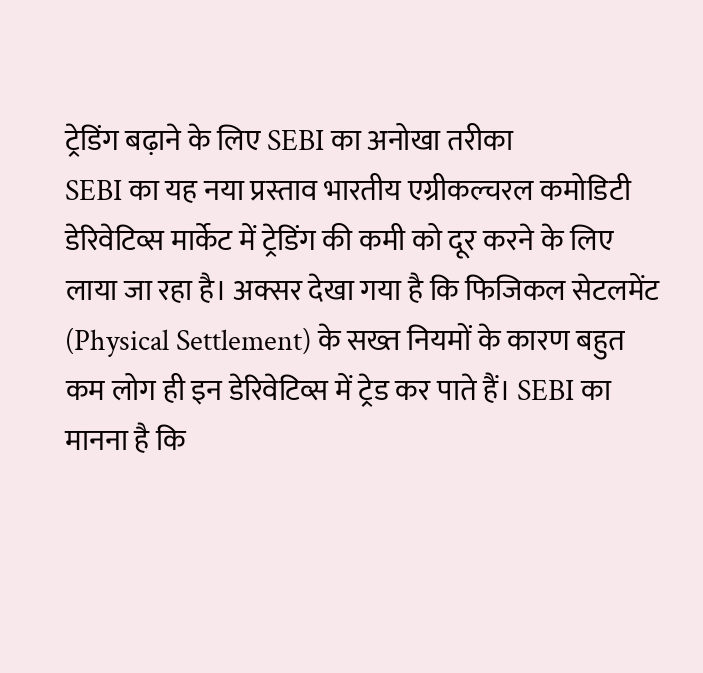ट्रेडिंग बढ़ाने के लिए SEBI का अनोखा तरीका
SEBI का यह नया प्रस्ताव भारतीय एग्रीकल्चरल कमोडिटी डेरिवेटिव्स मार्केट में ट्रेडिंग की कमी को दूर करने के लिए लाया जा रहा है। अक्सर देखा गया है कि फिजिकल सेटलमेंट (Physical Settlement) के सख्त नियमों के कारण बहुत कम लोग ही इन डेरिवेटिव्स में ट्रेड कर पाते हैं। SEBI का मानना है कि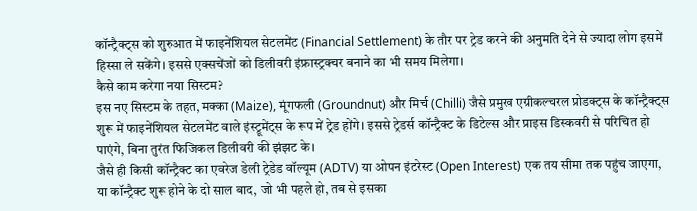कॉन्ट्रैक्ट्स को शुरुआत में फाइनेंशियल सेटलमेंट (Financial Settlement) के तौर पर ट्रेड करने की अनुमति देने से ज्यादा लोग इसमें हिस्सा ले सकेंगे। इससे एक्सचेंजों को डिलीवरी इंफ्रास्ट्रक्चर बनाने का भी समय मिलेगा।
कैसे काम करेगा नया सिस्टम?
इस नए सिस्टम के तहत, मक्का (Maize), मूंगफली (Groundnut) और मिर्च (Chilli) जैसे प्रमुख एग्रीकल्चरल प्रोडक्ट्स के कॉन्ट्रैक्ट्स शुरू में फाइनेंशियल सेटलमेंट वाले इंस्ट्रूमेंट्स के रूप में ट्रेड होंगे। इससे ट्रेडर्स कॉन्ट्रैक्ट के डिटेल्स और प्राइस डिस्कवरी से परिचित हो पाएंगे, बिना तुरंत फिजिकल डिलीवरी की झंझट के।
जैसे ही किसी कॉन्ट्रैक्ट का एवरेज डेली ट्रेडेड वॉल्यूम (ADTV) या ओपन इंटरेस्ट (Open Interest) एक तय सीमा तक पहुंच जाएगा, या कॉन्ट्रैक्ट शुरू होने के दो साल बाद, जो भी पहले हो, तब से इसका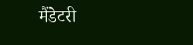मैंडेटरी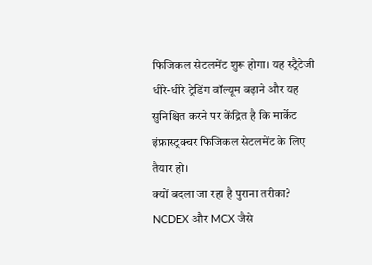फिजिकल सेटलमेंट शुरू होगा। यह स्ट्रैटेजी धीरे-धीरे ट्रेडिंग वॉल्यूम बढ़ाने और यह सुनिश्चित करने पर केंद्रित है कि मार्केट इंफ्रास्ट्रक्चर फिजिकल सेटलमेंट के लिए तैयार हो।
क्यों बदला जा रहा है पुराना तरीका?
NCDEX और MCX जैसे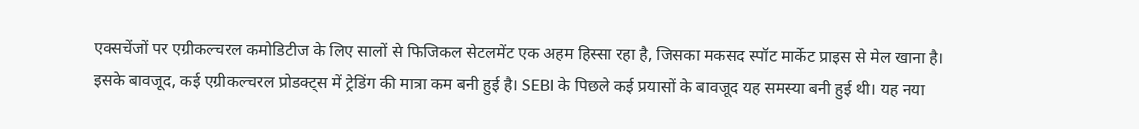एक्सचेंजों पर एग्रीकल्चरल कमोडिटीज के लिए सालों से फिजिकल सेटलमेंट एक अहम हिस्सा रहा है, जिसका मकसद स्पॉट मार्केट प्राइस से मेल खाना है। इसके बावजूद, कई एग्रीकल्चरल प्रोडक्ट्स में ट्रेडिंग की मात्रा कम बनी हुई है। SEBI के पिछले कई प्रयासों के बावजूद यह समस्या बनी हुई थी। यह नया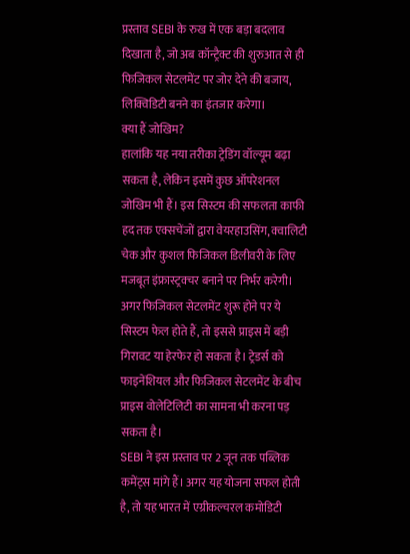प्रस्ताव SEBI के रुख में एक बड़ा बदलाव दिखाता है, जो अब कॉन्ट्रैक्ट की शुरुआत से ही फिजिकल सेटलमेंट पर जोर देने की बजाय, लिक्विडिटी बनने का इंतजार करेगा।
क्या हैं जोखिम?
हालांकि यह नया तरीका ट्रेडिंग वॉल्यूम बढ़ा सकता है, लेकिन इसमें कुछ ऑपरेशनल जोखिम भी हैं। इस सिस्टम की सफलता काफी हद तक एक्सचेंजों द्वारा वेयरहाउसिंग, क्वालिटी चेक और कुशल फिजिकल डिलीवरी के लिए मजबूत इंफ्रास्ट्रक्चर बनाने पर निर्भर करेगी। अगर फिजिकल सेटलमेंट शुरू होने पर ये सिस्टम फेल होते हैं, तो इससे प्राइस में बड़ी गिरावट या हेरफेर हो सकता है। ट्रेडर्स को फाइनेंशियल और फिजिकल सेटलमेंट के बीच प्राइस वोलेटिलिटी का सामना भी करना पड़ सकता है।
SEBI ने इस प्रस्ताव पर 2 जून तक पब्लिक कमेंट्स मांगे हैं। अगर यह योजना सफल होती है, तो यह भारत में एग्रीकल्चरल कमोडिटी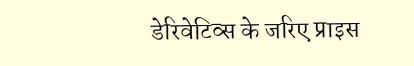डेरिवेटिव्स के जरिए प्राइस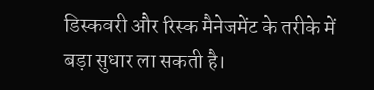डिस्कवरी और रिस्क मैनेजमेंट के तरीके में बड़ा सुधार ला सकती है।